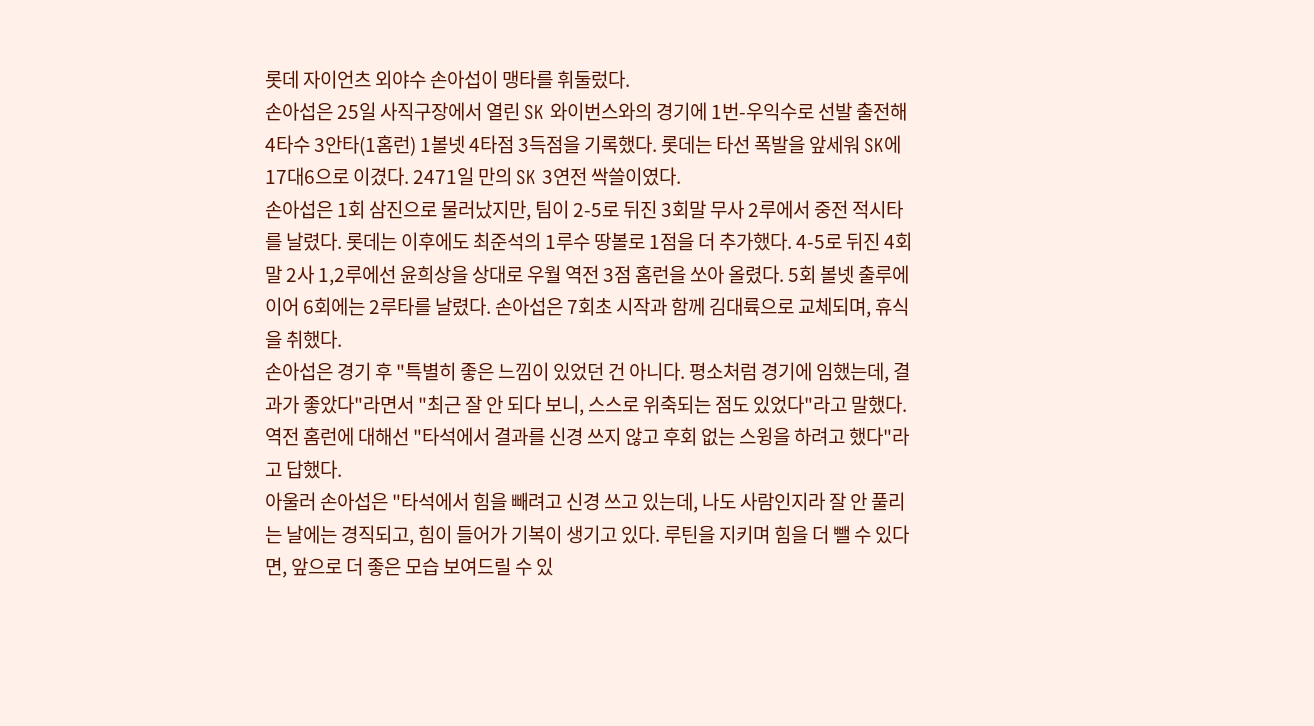롯데 자이언츠 외야수 손아섭이 맹타를 휘둘렀다.
손아섭은 25일 사직구장에서 열린 SK 와이번스와의 경기에 1번-우익수로 선발 출전해 4타수 3안타(1홈런) 1볼넷 4타점 3득점을 기록했다. 롯데는 타선 폭발을 앞세워 SK에 17대6으로 이겼다. 2471일 만의 SK 3연전 싹쓸이였다.
손아섭은 1회 삼진으로 물러났지만, 팀이 2-5로 뒤진 3회말 무사 2루에서 중전 적시타를 날렸다. 롯데는 이후에도 최준석의 1루수 땅볼로 1점을 더 추가했다. 4-5로 뒤진 4회말 2사 1,2루에선 윤희상을 상대로 우월 역전 3점 홈런을 쏘아 올렸다. 5회 볼넷 출루에 이어 6회에는 2루타를 날렸다. 손아섭은 7회초 시작과 함께 김대륙으로 교체되며, 휴식을 취했다.
손아섭은 경기 후 "특별히 좋은 느낌이 있었던 건 아니다. 평소처럼 경기에 임했는데, 결과가 좋았다"라면서 "최근 잘 안 되다 보니, 스스로 위축되는 점도 있었다"라고 말했다. 역전 홈런에 대해선 "타석에서 결과를 신경 쓰지 않고 후회 없는 스윙을 하려고 했다"라고 답했다.
아울러 손아섭은 "타석에서 힘을 빼려고 신경 쓰고 있는데, 나도 사람인지라 잘 안 풀리는 날에는 경직되고, 힘이 들어가 기복이 생기고 있다. 루틴을 지키며 힘을 더 뺄 수 있다면, 앞으로 더 좋은 모습 보여드릴 수 있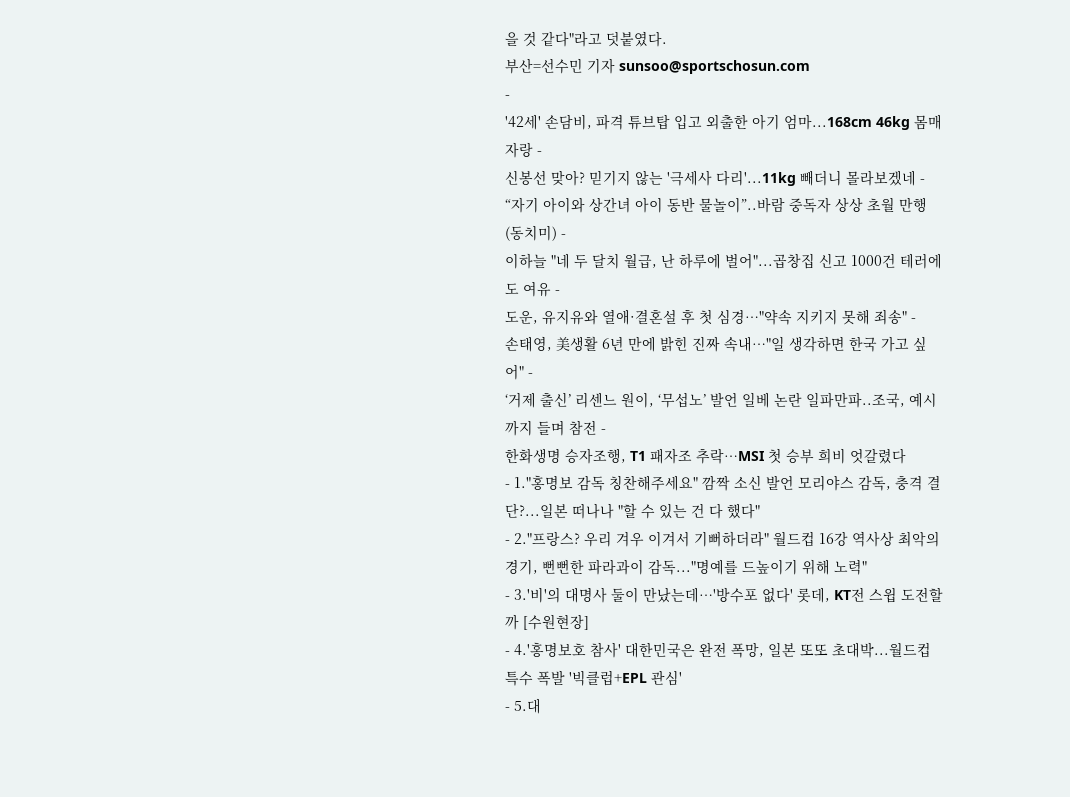을 것 같다"라고 덧붙였다.
부산=선수민 기자 sunsoo@sportschosun.com
-
'42세' 손담비, 파격 튜브탑 입고 외출한 아기 엄마...168cm 46kg 몸매 자랑 -
신봉선 맞아? 믿기지 않는 '극세사 다리'...11kg 빼더니 몰라보겠네 -
“자기 아이와 상간녀 아이 동반 물놀이”..바람 중독자 상상 초월 만행 (동치미) -
이하늘 "네 두 달치 월급, 난 하루에 벌어"...곱창집 신고 1000건 테러에도 여유 -
도운, 유지유와 열애·결혼설 후 첫 심경…"약속 지키지 못해 죄송" -
손태영, 美생활 6년 만에 밝힌 진짜 속내…"일 생각하면 한국 가고 싶어" -
‘거제 출신’ 리센느 원이, ‘무섭노’ 발언 일베 논란 일파만파..조국, 예시까지 들며 참전 -
한화생명 승자조행, T1 패자조 추락…MSI 첫 승부 희비 엇갈렸다
- 1."홍명보 감독 칭찬해주세요" 깜짝 소신 발언 모리야스 감독, 충격 결단?...일본 떠나나 "할 수 있는 건 다 했다"
- 2."프랑스? 우리 겨우 이겨서 기뻐하더라" 월드컵 16강 역사상 최악의 경기, 뻔뻔한 파라과이 감독..."명예를 드높이기 위해 노력"
- 3.'비'의 대명사 둘이 만났는데…'방수포 없다' 롯데, KT전 스윕 도전할까 [수원현장]
- 4.'홍명보호 참사' 대한민국은 완전 폭망, 일본 또또 초대박...월드컵 특수 폭발 '빅클럽+EPL 관심'
- 5.대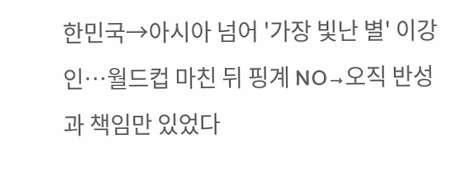한민국→아시아 넘어 '가장 빛난 별' 이강인…월드컵 마친 뒤 핑계 NO→오직 반성과 책임만 있었다